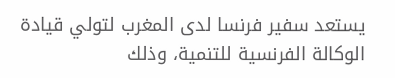يستعد سفير فرنسا لدى المغرب لتولي قيادة الوكالة الفرنسية للتنمية، وذلك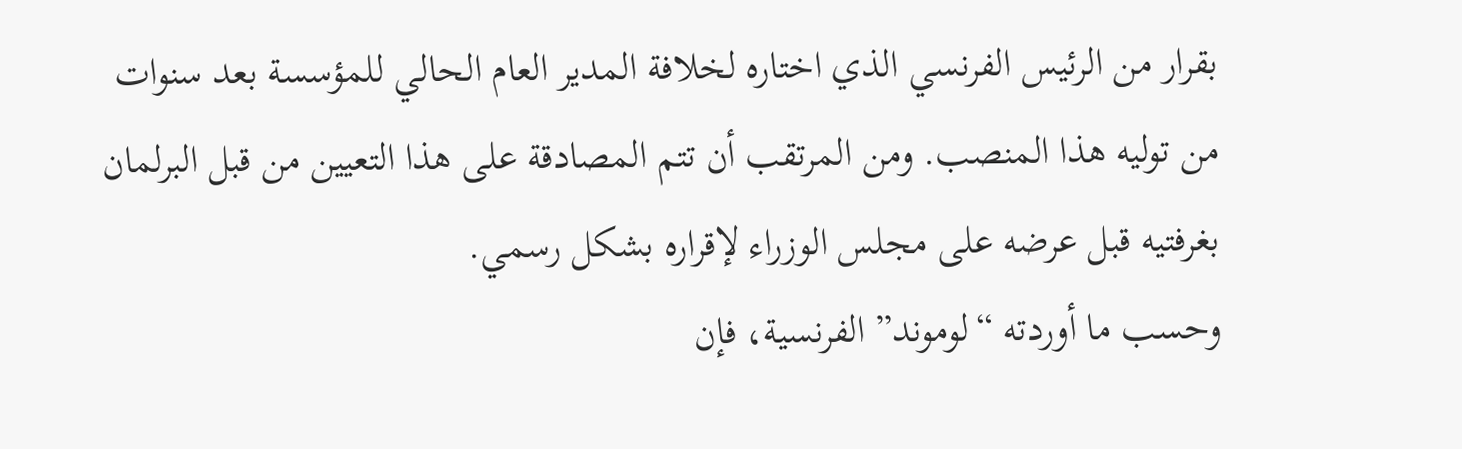بقرار من الرئيس الفرنسي الذي اختاره لخلافة المدير العام الحالي للمؤسسة بعد سنوات من توليه هذا المنصب. ومن المرتقب أن تتم المصادقة على هذا التعيين من قبل البرلمان بغرفتيه قبل عرضه على مجلس الوزراء لإقراره بشكل رسمي.
وحسب ما أوردته “لوموند” الفرنسية، فإن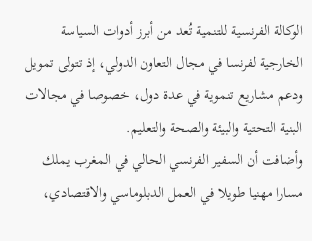الوكالة الفرنسية للتنمية تُعد من أبرز أدوات السياسة الخارجية لفرنسا في مجال التعاون الدولي، إذ تتولى تمويل ودعم مشاريع تنموية في عدة دول، خصوصا في مجالات البنية التحتية والبيئة والصحة والتعليم.
وأضافت أن السفير الفرنسي الحالي في المغرب يملك مسارا مهنيا طويلا في العمل الدبلوماسي والاقتصادي،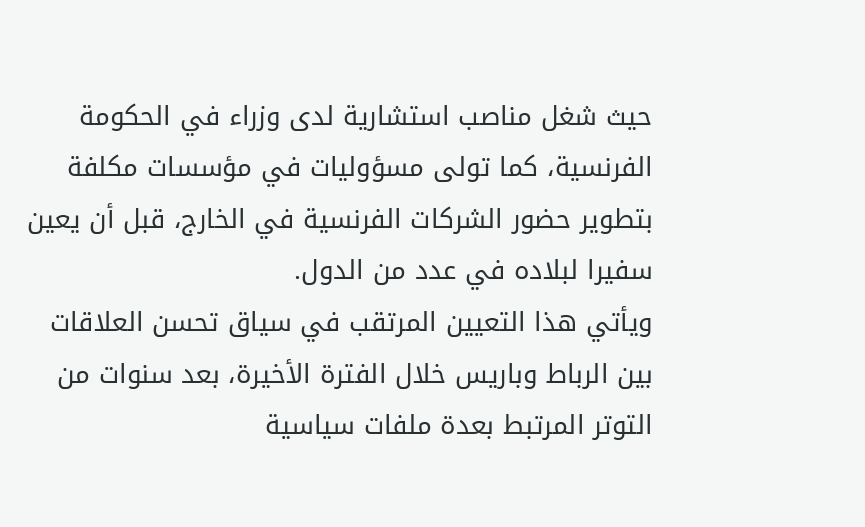حيث شغل مناصب استشارية لدى وزراء في الحكومة الفرنسية، كما تولى مسؤوليات في مؤسسات مكلفة بتطوير حضور الشركات الفرنسية في الخارج، قبل أن يعين سفيرا لبلاده في عدد من الدول.
ويأتي هذا التعيين المرتقب في سياق تحسن العلاقات بين الرباط وباريس خلال الفترة الأخيرة، بعد سنوات من التوتر المرتبط بعدة ملفات سياسية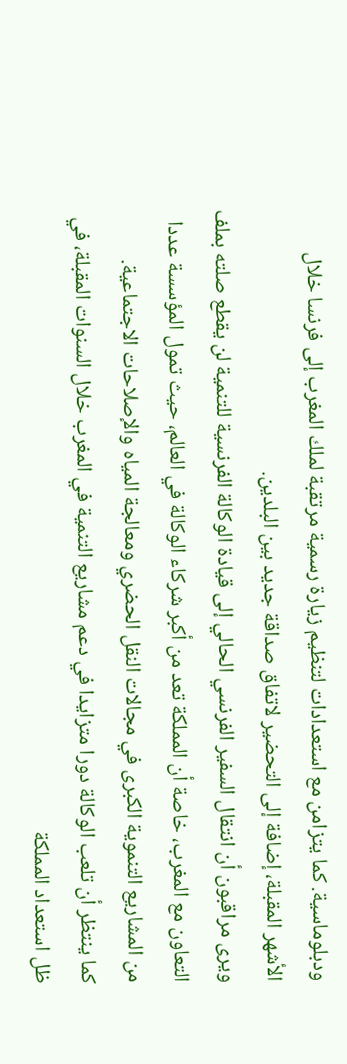ودبلوماسية. كما يتزامن مع استعدادات لتنظيم زيارة رسمية مرتقبة لملك المغرب إلى فرنسا خلال الأشهر المقبلة، إضافة إلى التحضير لاتفاق صداقة جديد بين البلدين.
ويرى مراقبون أن انتقال السفير الفرنسي الحالي إلى قيادة الوكالة الفرنسية للتنمية لن يقطع صلته بملف التعاون مع المغرب، خاصة أن المملكة تعد من أكبر شركاء الوكالة في العالم، حيث تمول المؤسسة عددا من المشاريع التنموية الكبرى في مجالات النقل الحضري ومعالجة المياه والإصلاحات الاجتماعية.
كما ينتظر أن تلعب الوكالة دورا متزايدا في دعم مشاريع التنمية في المغرب خلال السنوات المقبلة، في ظل استعداد المملكة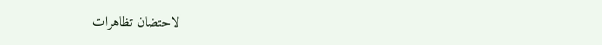لاحتضان تظاهرات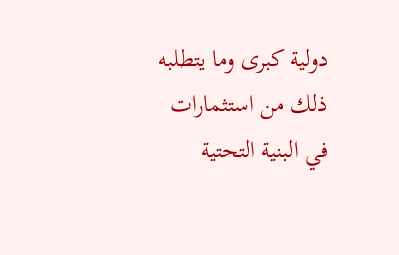دولية كبرى وما يتطلبه ذلك من استثمارات في البنية التحتية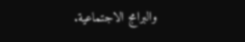والبرامج الاجتماعية.